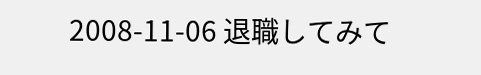2008-11-06 退職してみて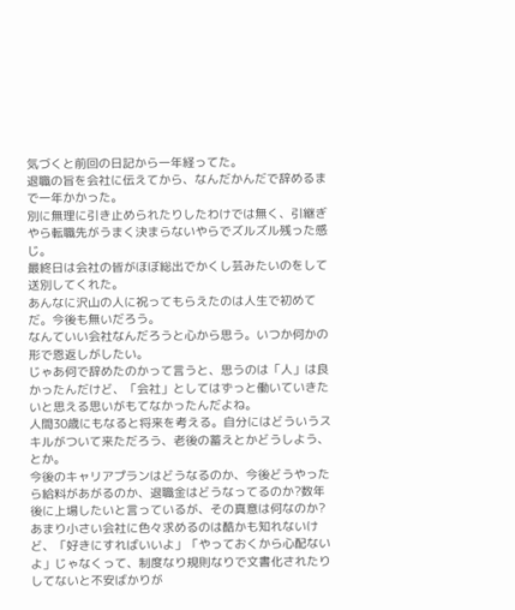気づくと前回の日記から一年経ってた。
退職の旨を会社に伝えてから、なんだかんだで辞めるまで一年かかった。
別に無理に引き止められたりしたわけでは無く、引継ぎやら転職先がうまく決まらないやらでズルズル残った感じ。
最終日は会社の皆がほぼ総出でかくし芸みたいのをして送別してくれた。
あんなに沢山の人に祝ってもらえたのは人生で初めてだ。今後も無いだろう。
なんていい会社なんだろうと心から思う。いつか何かの形で恩返しがしたい。
じゃあ何で辞めたのかって言うと、思うのは「人」は良かったんだけど、「会社」としてはずっと働いていきたいと思える思いがもてなかったんだよね。
人間30歳にもなると将来を考える。自分にはどういうスキルがついて来ただろう、老後の蓄えとかどうしよう、とか。
今後のキャリアプランはどうなるのか、今後どうやったら給料があがるのか、退職金はどうなってるのか?数年後に上場したいと言っているが、その真意は何なのか?
あまり小さい会社に色々求めるのは酷かも知れないけど、「好きにすればいいよ」「やっておくから心配ないよ」じゃなくって、制度なり規則なりで文書化されたりしてないと不安ばかりが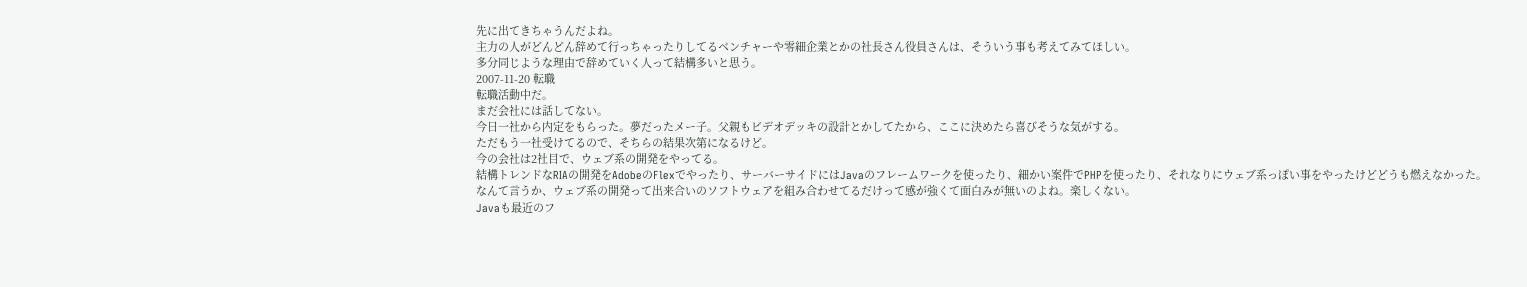先に出てきちゃうんだよね。
主力の人がどんどん辞めて行っちゃったりしてるベンチャーや零細企業とかの社長さん役員さんは、そういう事も考えてみてほしい。
多分同じような理由で辞めていく人って結構多いと思う。
2007-11-20 転職
転職活動中だ。
まだ会社には話してない。
今日一社から内定をもらった。夢だったメー子。父親もビデオデッキの設計とかしてたから、ここに決めたら喜びそうな気がする。
ただもう一社受けてるので、そちらの結果次第になるけど。
今の会社は2社目で、ウェブ系の開発をやってる。
結構トレンドなRIAの開発をAdobeのFlexでやったり、サーバーサイドにはJavaのフレームワークを使ったり、細かい案件でPHPを使ったり、それなりにウェブ系っぽい事をやったけどどうも燃えなかった。
なんて言うか、ウェブ系の開発って出来合いのソフトウェアを組み合わせてるだけって感が強くて面白みが無いのよね。楽しくない。
Javaも最近のフ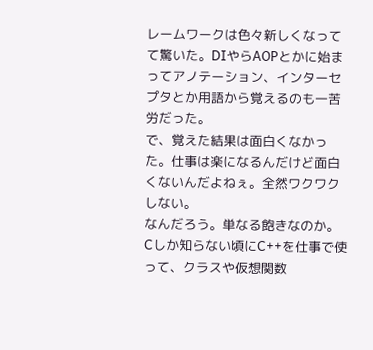レームワークは色々新しくなってて驚いた。DIやらAOPとかに始まってアノテーション、インターセプタとか用語から覚えるのも一苦労だった。
で、覚えた結果は面白くなかった。仕事は楽になるんだけど面白くないんだよねぇ。全然ワクワクしない。
なんだろう。単なる飽きなのか。
Cしか知らない頃にC++を仕事で使って、クラスや仮想関数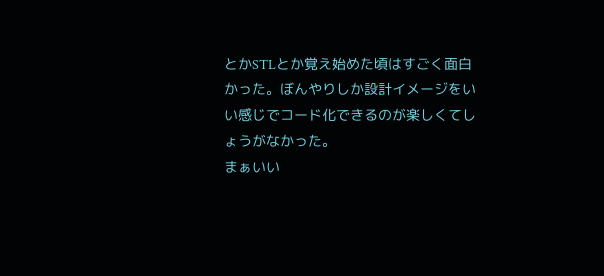とかSTLとか覚え始めた頃はすごく面白かった。ぼんやりしか設計イメージをいい感じでコード化できるのが楽しくてしょうがなかった。
まぁいい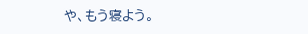や、もう寝よう。